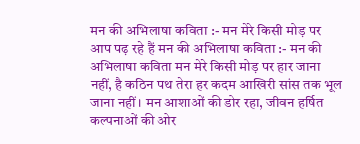मन की अभिलाषा कविता :- मन मेरे किसी मोड़ पर
आप पढ़ रहे हैं मन की अभिलाषा कविता :- मन की अभिलाषा कविता मन मेरे किसी मोड़ पर हार जाना नहीं, है कठिन पथ तेरा हर कदम आखिरी सांस तक भूल जाना नहीं। मन आशाओं की डोर रहा, जीवन हर्षित कल्पनाओं की ओर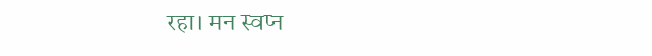रहा। मन स्वप्न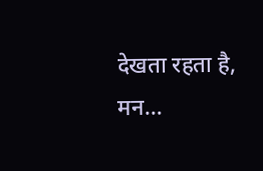देखता रहता है, मन…